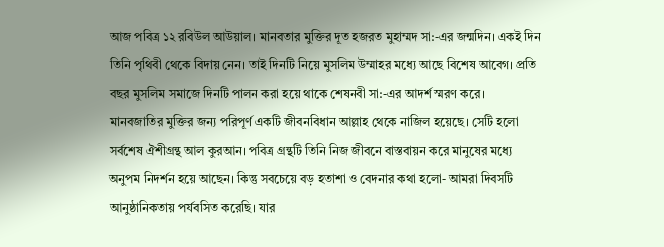আজ পবিত্র ১২ রবিউল আউয়াল। মানবতার মুক্তির দূত হজরত মুহাম্মদ সা:-এর জন্মদিন। একই দিন তিনি পৃথিবী থেকে বিদায় নেন। তাই দিনটি নিয়ে মুসলিম উম্মাহর মধ্যে আছে বিশেষ আবেগ। প্রতি বছর মুসলিম সমাজে দিনটি পালন করা হয়ে থাকে শেষনবী সা:-এর আদর্শ স্মরণ করে। মানবজাতির মুক্তির জন্য পরিপূর্ণ একটি জীবনবিধান আল্লাহ থেকে নাজিল হয়েছে। সেটি হলো সর্বশেষ ঐশীগ্রন্থ আল কুরআন। পবিত্র গ্রন্থটি তিনি নিজ জীবনে বাস্তবায়ন করে মানুষের মধ্যে অনুপম নিদর্শন হয়ে আছেন। কিন্তু সবচেয়ে বড় হতাশা ও বেদনার কথা হলো- আমরা দিবসটি আনুষ্ঠানিকতায় পর্যবসিত করেছি। যার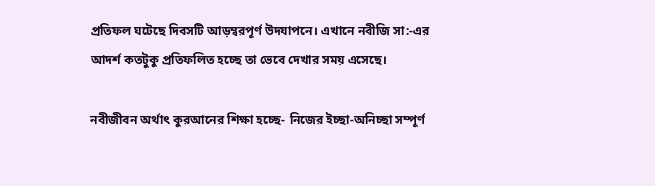প্রতিফল ঘটেছে দিবসটি আড়ম্বরপূর্ণ উদযাপনে। এখানে নবীজি সা:-এর আদর্শ কতটুকু প্রতিফলিত হচ্ছে তা ভেবে দেখার সময় এসেছে।

নবীজীবন অর্থাৎ কুরআনের শিক্ষা হচ্ছে- নিজের ইচ্ছা-অনিচ্ছা সম্পূর্ণ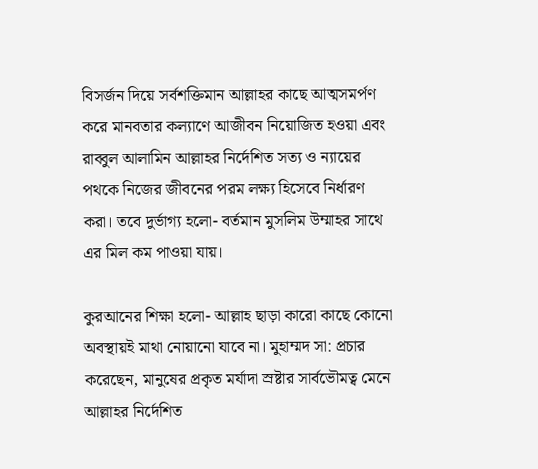বিসর্জন দিয়ে সর্বশক্তিমান আল্লাহর কাছে আত্মসমর্পণ করে মানবতার কল্যাণে আজীবন নিয়োজিত হওয়া এবং রাব্বুল আলামিন আল্লাহর নির্দেশিত সত্য ও ন্যায়ের পথকে নিজের জীবনের পরম লক্ষ্য হিসেবে নির্ধারণ করা। তবে দুর্ভাগ্য হলো- বর্তমান মুসলিম উম্মাহর সাথে এর মিল কম পাওয়া যায়।

কুরআনের শিক্ষা হলো- আল্লাহ ছাড়া কারো কাছে কোনো অবস্থায়ই মাথা নোয়ানো যাবে না। মুহাম্মদ সা: প্রচার করেছেন, মানুষের প্রকৃত মর্যাদা স্রষ্টার সার্বভৌমত্ব মেনে আল্লাহর নির্দেশিত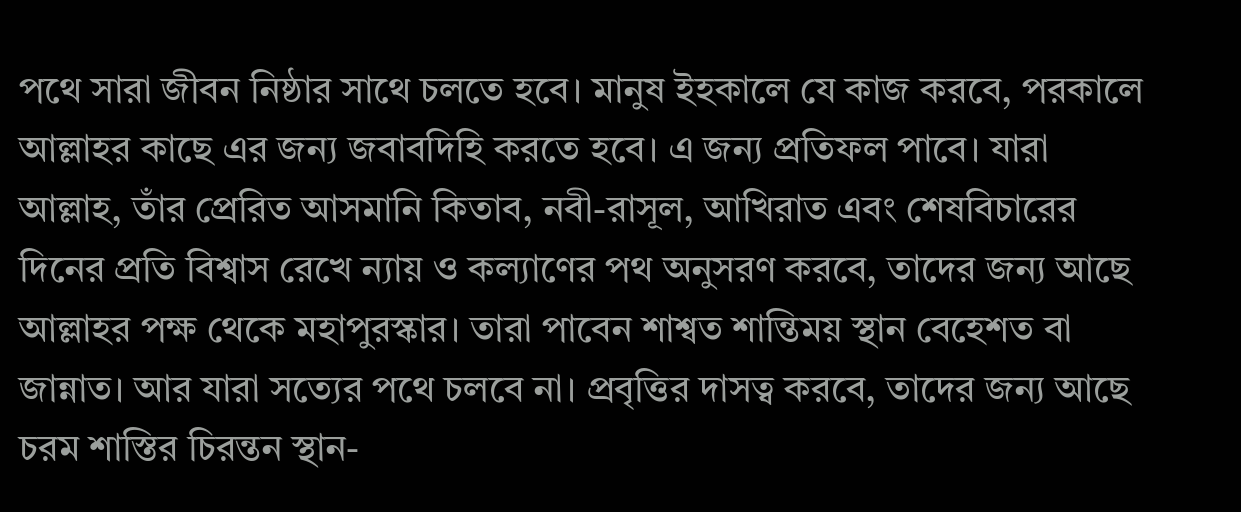পথে সারা জীবন নিষ্ঠার সাথে চলতে হবে। মানুষ ইহকালে যে কাজ করবে, পরকালে আল্লাহর কাছে এর জন্য জবাবদিহি করতে হবে। এ জন্য প্রতিফল পাবে। যারা আল্লাহ, তাঁর প্রেরিত আসমানি কিতাব, নবী-রাসূল, আখিরাত এবং শেষবিচারের দিনের প্রতি বিশ্বাস রেখে ন্যায় ও কল্যাণের পথ অনুসরণ করবে, তাদের জন্য আছে আল্লাহর পক্ষ থেকে মহাপুরস্কার। তারা পাবেন শাশ্বত শান্তিময় স্থান বেহেশত বা জান্নাত। আর যারা সত্যের পথে চলবে না। প্রবৃত্তির দাসত্ব করবে, তাদের জন্য আছে চরম শাস্তির চিরন্তন স্থান-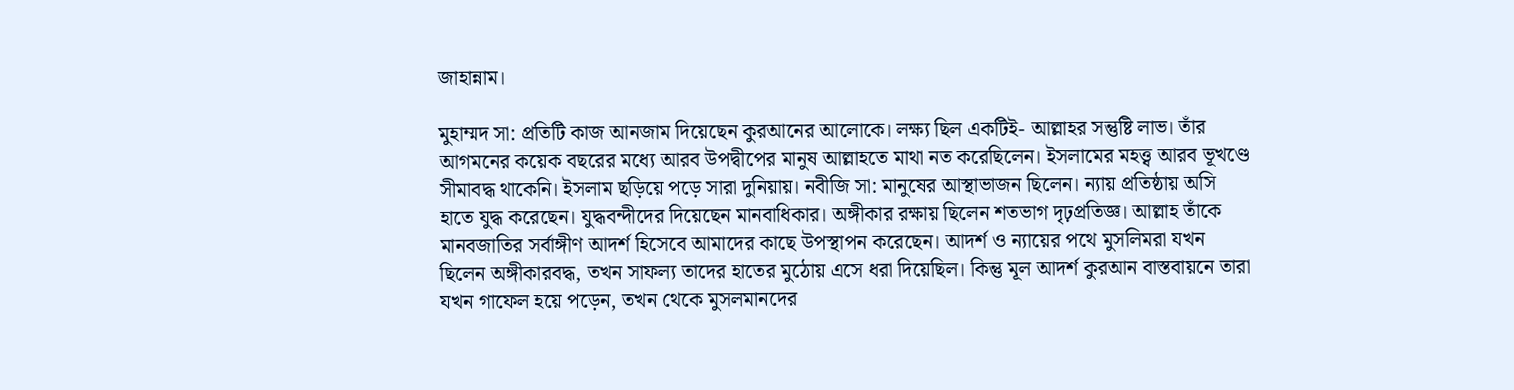জাহান্নাম।

মুহাম্মদ সা: প্রতিটি কাজ আনজাম দিয়েছেন কুরআনের আলোকে। লক্ষ্য ছিল একটিই- আল্লাহর সন্তুষ্টি লাভ। তাঁর আগমনের কয়েক বছরের মধ্যে আরব উপদ্বীপের মানুষ আল্লাহতে মাথা নত করেছিলেন। ইসলামের মহত্ত্ব আরব ভূখণ্ডে সীমাবদ্ধ থাকেনি। ইসলাম ছড়িয়ে পড়ে সারা দুনিয়ায়। নবীজি সা: মানুষের আস্থাভাজন ছিলেন। ন্যায় প্রতিষ্ঠায় অসি হাতে যুদ্ধ করেছেন। যুদ্ধবন্দীদের দিয়েছেন মানবাধিকার। অঙ্গীকার রক্ষায় ছিলেন শতভাগ দৃঢ়প্রতিজ্ঞ। আল্লাহ তাঁকে মানবজাতির সর্বাঙ্গীণ আদর্শ হিসেবে আমাদের কাছে উপস্থাপন করেছেন। আদর্শ ও ন্যায়ের পথে মুসলিমরা যখন ছিলেন অঙ্গীকারবদ্ধ, তখন সাফল্য তাদের হাতের মুঠোয় এসে ধরা দিয়েছিল। কিন্তু মূল আদর্শ কুরআন বাস্তবায়নে তারা যখন গাফেল হয়ে পড়েন, তখন থেকে মুসলমানদের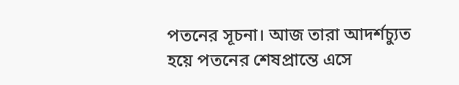পতনের সূচনা। আজ তারা আদর্শচ্যুত হয়ে পতনের শেষপ্রান্তে এসে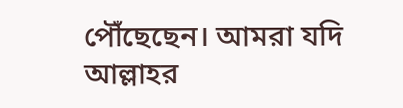পৌঁছেছেন। আমরা যদি আল্লাহর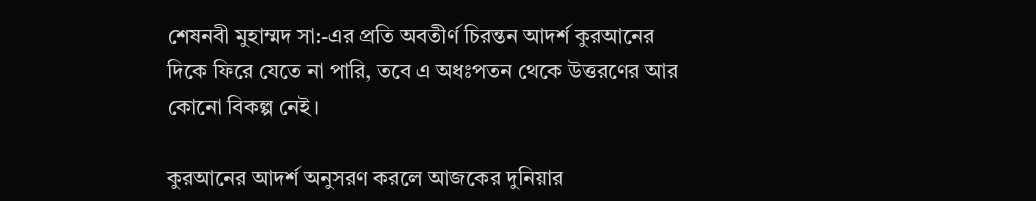শেষনবী মুহাম্মদ সা:-এর প্রতি অবতীর্ণ চিরন্তন আদর্শ কুরআনের দিকে ফিরে যেতে না পারি, তবে এ অধঃপতন থেকে উত্তরণের আর কোনো বিকল্প নেই।

কুরআনের আদর্শ অনুসরণ করলে আজকের দুনিয়ার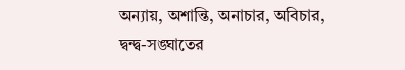অন্যায়, অশান্তি, অনাচার, অবিচার, দ্বন্দ্ব-সঙ্ঘাতের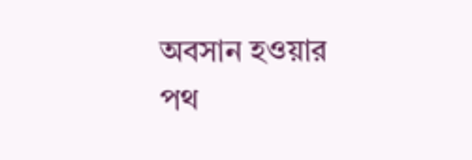অবসান হওয়ার পথ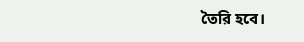তৈরি হবে।